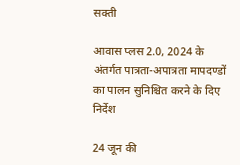सक्ती

आवास प्लस 2.0, 2024 के अंतर्गत पात्रता-अपात्रता मापदण्डों का पालन सुनिश्चित करने के दिए निर्देश

24 जून की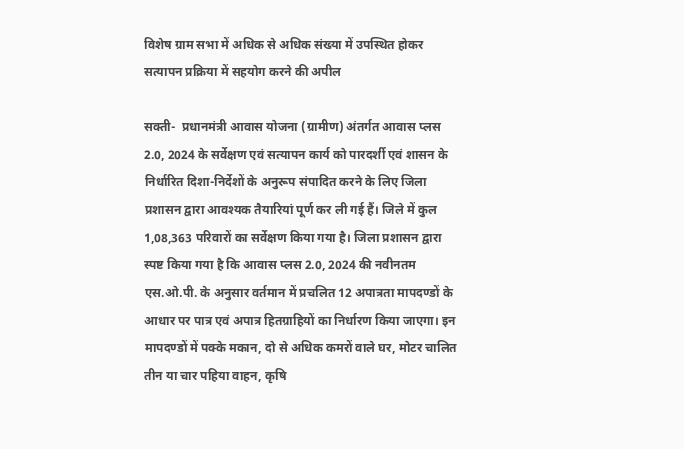विशेष ग्राम सभा में अधिक से अधिक संख्या में उपस्थित होकर सत्यापन प्रक्रिया में सहयोग करने की अपील

सक्ती-  प्रधानमंत्री आवास योजना (ग्रामीण) अंतर्गत आवास प्लस 2.0, 2024 के सर्वेक्षण एवं सत्यापन कार्य को पारदर्शी एवं शासन के निर्धारित दिशा-निर्देशों के अनुरूप संपादित करने के लिए जिला प्रशासन द्वारा आवश्यक तैयारियां पूर्ण कर ली गई हैं। जिले में कुल 1,08,363 परिवारों का सर्वेक्षण किया गया है। जिला प्रशासन द्वारा स्पष्ट किया गया है कि आवास प्लस 2.0, 2024 की नवीनतम एस.ओ.पी. के अनुसार वर्तमान में प्रचलित 12 अपात्रता मापदण्डों के आधार पर पात्र एवं अपात्र हितग्राहियों का निर्धारण किया जाएगा। इन मापदण्डों में पक्के मकान, दो से अधिक कमरों वाले घर, मोटर चालित तीन या चार पहिया वाहन, कृषि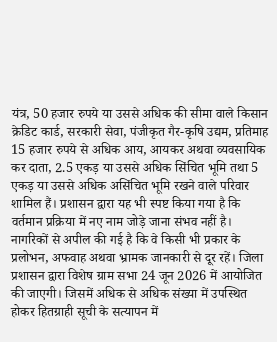यंत्र, 50 हजार रुपये या उससे अधिक की सीमा वाले किसान क्रेडिट कार्ड, सरकारी सेवा, पंजीकृत गैर-कृषि उद्यम, प्रतिमाह 15 हजार रुपये से अधिक आय, आयकर अथवा व्यवसायिक कर दाता, 2.5 एकड़ या उससे अधिक सिंचित भूमि तथा 5 एकड़ या उससे अधिक असिंचित भूमि रखने वाले परिवार शामिल हैं। प्रशासन द्वारा यह भी स्पष्ट किया गया है कि वर्तमान प्रक्रिया में नए नाम जोड़े जाना संभव नहीं है। नागरिकों से अपील की गई है कि वे किसी भी प्रकार के प्रलोभन, अफवाह अथवा भ्रामक जानकारी से दूर रहें। जिला प्रशासन द्वारा विशेष ग्राम सभा 24 जून 2026 में आयोजित की जाएगी। जिसमें अधिक से अधिक संख्या में उपस्थित होकर हितग्राही सूची के सत्यापन में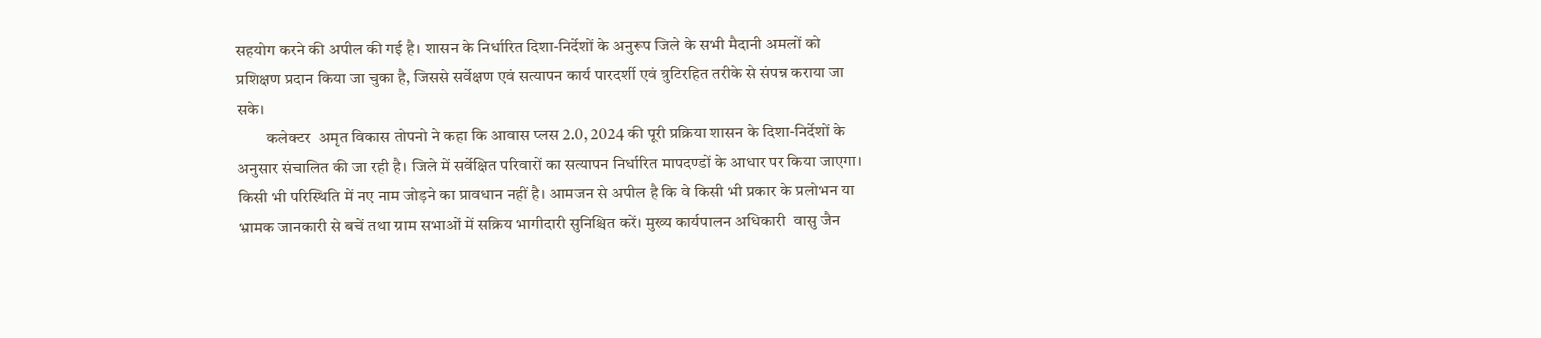सहयोग करने की अपील की गई है। शासन के निर्धारित दिशा-निर्देशों के अनुरूप जिले के सभी मैदानी अमलों को प्रशिक्षण प्रदान किया जा चुका है, जिससे सर्वेक्षण एवं सत्यापन कार्य पारदर्शी एवं त्रुटिरहित तरीके से संपन्न कराया जा सके।
         कलेक्टर  अमृत विकास तोपनो ने कहा कि आवास प्लस 2.0, 2024 की पूरी प्रक्रिया शासन के दिशा-निर्देशों के अनुसार संचालित की जा रही है। जिले में सर्वेक्षित परिवारों का सत्यापन निर्धारित मापदण्डों के आधार पर किया जाएगा। किसी भी परिस्थिति में नए नाम जोड़ने का प्रावधान नहीं है। आमजन से अपील है कि वे किसी भी प्रकार के प्रलोभन या भ्रामक जानकारी से बचें तथा ग्राम सभाओं में सक्रिय भागीदारी सुनिश्चित करें। मुख्य कार्यपालन अधिकारी  वासु जैन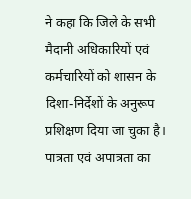ने कहा कि जिले के सभी मैदानी अधिकारियों एवं कर्मचारियों को शासन के दिशा-निर्देशों के अनुरूप प्रशिक्षण दिया जा चुका है। पात्रता एवं अपात्रता का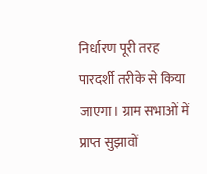निर्धारण पूरी तरह पारदर्शी तरीके से किया जाएगा। ग्राम सभाओं में प्राप्त सुझावों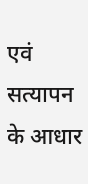एवं सत्यापन के आधार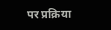पर प्रक्रिया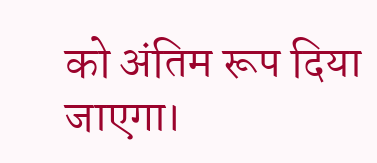को अंतिम रूप दिया जाएगा।